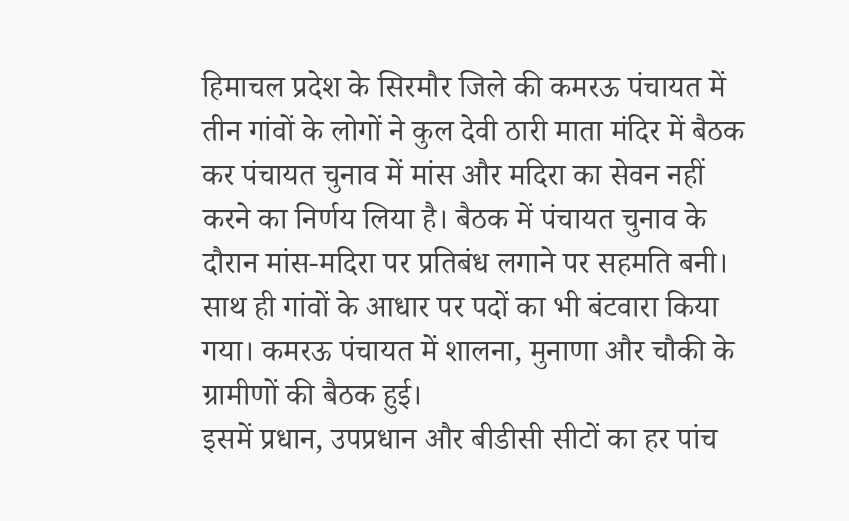हिमाचल प्रदेश के सिरमौर जिले की कमरऊ पंचायत में तीन गांवों के लोगों ने कुल देवी ठारी माता मंदिर में बैठक कर पंचायत चुनाव में मांस और मदिरा का सेवन नहीं करने का निर्णय लिया है। बैठक में पंचायत चुनाव के दौरान मांस-मदिरा पर प्रतिबंध लगाने पर सहमति बनी। साथ ही गांवों के आधार पर पदों का भी बंटवारा किया गया। कमरऊ पंचायत में शालना, मुनाणा और चौकी के ग्रामीणों की बैठक हुई।
इसमें प्रधान, उपप्रधान और बीडीसी सीटों का हर पांच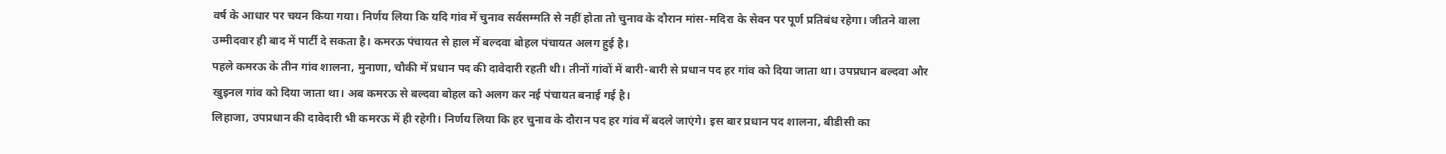वर्ष के आधार पर चयन किया गया। निर्णय लिया कि यदि गांव में चुनाव सर्वसम्मति से नहीं होता तो चुनाव के दौरान मांस-मदिरा के सेवन पर पूर्ण प्रतिबंध रहेगा। जीतने वाला उम्मीदवार ही बाद में पार्टी दे सकता है। कमरऊ पंचायत से हाल में बल्दवा बोहल पंचायत अलग हुई है।
पहले कमरऊ के तीन गांव शालना, मुनाणा, चौकी में प्रधान पद की दावेदारी रहती थी। तीनों गांवों में बारी-बारी से प्रधान पद हर गांव को दिया जाता था। उपप्रधान बल्दवा और खुइनल गांव को दिया जाता था। अब कमरऊ से बल्दवा बोहल को अलग कर नई पंचायत बनाई गई है।
लिहाजा, उपप्रधान की दावेदारी भी कमरऊ में ही रहेगी। निर्णय लिया कि हर चुनाव के दौरान पद हर गांव में बदले जाएंगे। इस बार प्रधान पद शालना, बीडीसी का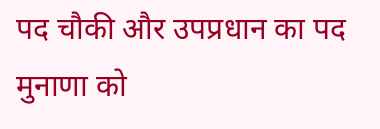पद चौकी और उपप्रधान का पद मुनाणा को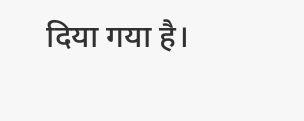दिया गया है।